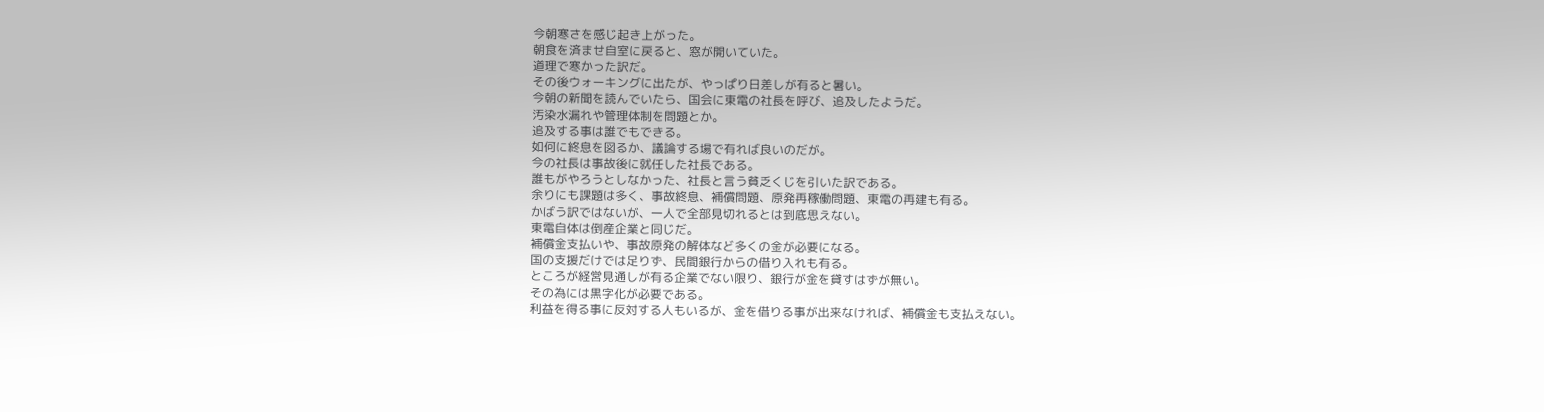今朝寒さを感じ起き上がった。
朝食を済ませ自室に戻ると、窓が開いていた。
道理で寒かった訳だ。
その後ウォーキングに出たが、やっぱり日差しが有ると暑い。
今朝の新聞を読んでいたら、国会に東電の社長を呼び、追及したようだ。
汚染水漏れや管理体制を問題とか。
追及する事は誰でもできる。
如何に終息を図るか、議論する場で有れば良いのだが。
今の社長は事故後に就任した社長である。
誰もがやろうとしなかった、社長と言う貧乏くじを引いた訳である。
余りにも課題は多く、事故終息、補償問題、原発再稼働問題、東電の再建も有る。
かばう訳ではないが、一人で全部見切れるとは到底思えない。
東電自体は倒産企業と同じだ。
補償金支払いや、事故原発の解体など多くの金が必要になる。
国の支援だけでは足りず、民間銀行からの借り入れも有る。
ところが経営見通しが有る企業でない限り、銀行が金を貸すはずが無い。
その為には黒字化が必要である。
利益を得る事に反対する人もいるが、金を借りる事が出来なければ、補償金も支払えない。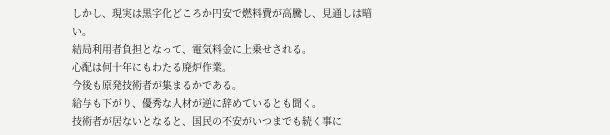しかし、現実は黒字化どころか円安で燃料費が高騰し、見通しは暗い。
結局利用者負担となって、電気料金に上乗せされる。
心配は何十年にもわたる廃炉作業。
今後も原発技術者が集まるかである。
給与も下がり、優秀な人材が逆に辞めているとも聞く。
技術者が居ないとなると、国民の不安がいつまでも続く事に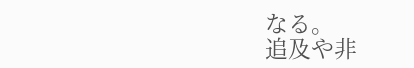なる。
追及や非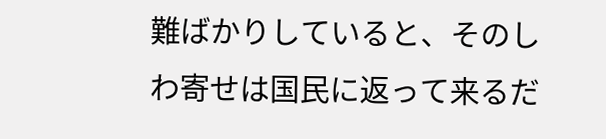難ばかりしていると、そのしわ寄せは国民に返って来るだ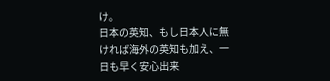け。
日本の英知、もし日本人に無ければ海外の英知も加え、一日も早く安心出来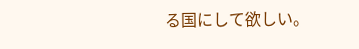る国にして欲しい。